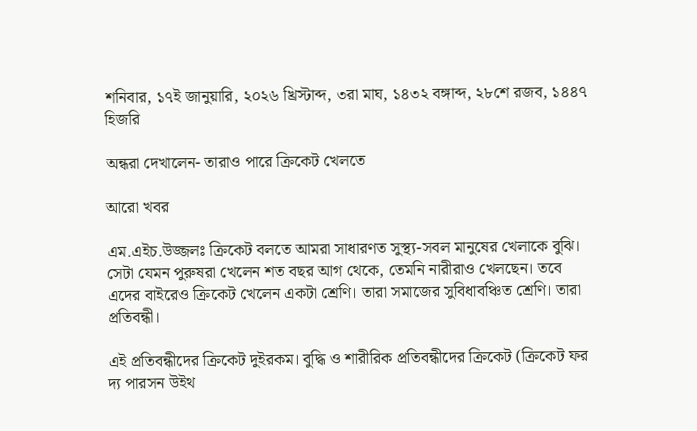শনিবার, ১৭ই জানুয়ারি, ২০২৬ খ্রিস্টাব্দ, ৩রা মাঘ, ১৪৩২ বঙ্গাব্দ, ২৮শে রজব, ১৪৪৭ হিজরি

অন্ধরা দেখালেন- তারাও পারে ক্রিকেট খেলতে

আরো খবর

এম.এইচ.উজ্জলঃ ক্রিকেট বলতে আমরা সাধারণত সুস্থ্য-সবল মানুষের খেলাকে বুঝি। সেটা যেমন পুরুষরা খেলেন শত বছর আগ থেকে, তেমনি নারীরাও খেলছেন। তবে এদের বাইরেও ক্রিকেট খেলেন একটা শ্রেণি। তারা সমাজের সুবিধাবঞ্চিত শ্রেণি। তারা প্রতিবন্ধী।

এই প্রতিবন্ধীদের ক্রিকেট দুইরকম। বুদ্ধি ও শারীরিক প্রতিবন্ধীদের ক্রিকেট (ক্রিকেট ফর দ্য পারসন উইথ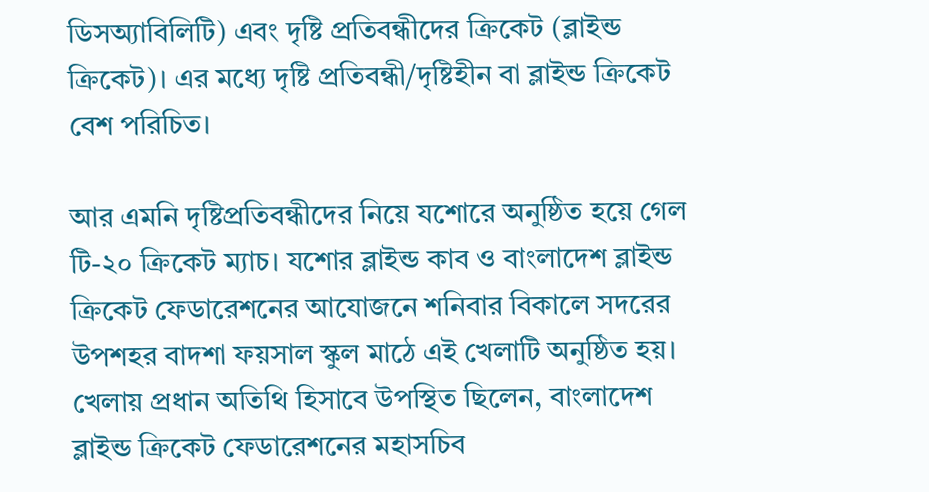ডিসঅ্যাবিলিটি) এবং দৃষ্টি প্রতিবন্ধীদের ক্রিকেট (ব্লাইন্ড ক্রিকেট)। এর মধ্যে দৃষ্টি প্রতিবন্ধী/দৃষ্টিহীন বা ব্লাইন্ড ক্রিকেট বেশ পরিচিত।

আর এমনি দৃষ্টিপ্রতিবন্ধীদের নিয়ে যশোরে অনুষ্ঠিত হয়ে গেল টি-২০ ক্রিকেট ম্যাচ। যশোর ব্লাইন্ড কাব ও বাংলাদেশ ব্লাইন্ড ক্রিকেট ফেডারেশনের আযোজনে শনিবার বিকালে সদরের উপশহর বাদশা ফয়সাল স্কুল মাঠে এই খেলাটি অনুষ্ঠিত হয়। খেলায় প্রধান অতিথি হিসাবে উপস্থিত ছিলেন, বাংলাদেশ ব্লাইন্ড ক্রিকেট ফেডারেশনের মহাসচিব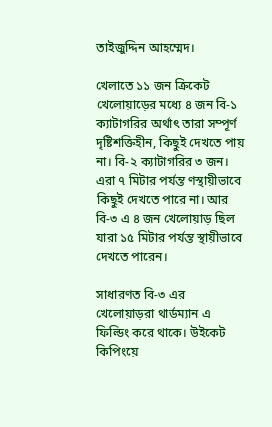তাইজুদ্দিন আহম্মেদ।

খেলাতে ১১ জন ক্রিকেট খেলোয়াড়ের মধ্যে ৪ জন বি-১ ক্যাটাগরির অর্থাৎ তারা সম্পূর্ণ দৃষ্টিশক্তিহীন, কিছুই দেখতে পায় না। বি-২ ক্যাটাগরির ৩ জন। এরা ৭ মিটার পর্যন্ত ণস্থায়ীভাবে কিছুই দেখতে পারে না। আর বি-৩ এ ৪ জন খেলোয়াড় ছিল যারা ১৫ মিটার পর্যন্ত স্থায়ীভাবে দেখতে পারেন।

সাধারণত বি-৩ এর খেলোয়াড়রা থার্ডম্যান এ ফিল্ডিং করে থাকে। উইকেট কিপিংয়ে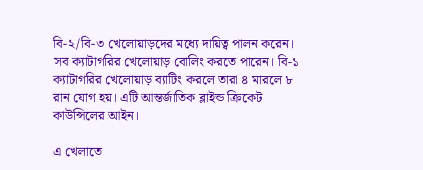বি-২/বি-৩ খেলোয়াড়দের মধ্যে দায়িত্ব পালন করেন। সব ক্যাটাগরির খেলোয়াড় বোলিং করতে পারেন। বি-১ ক্যাটাগরির খেলোয়াড় ব্যাটিং করলে তারা ৪ মারলে ৮ রান যোগ হয়। এটি আন্তর্জাতিক ব্লাইন্ড ক্রিকেট কাউন্সিলের আইন।

এ খেলাতে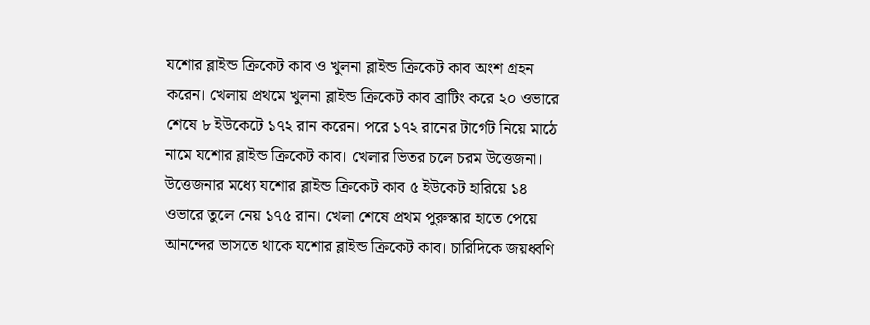যশোর ব্লাইন্ড ক্রিকেট কাব ও খুলনা ব্লাইন্ড ক্রিকেট কাব অংশ গ্রহন করেন। খেলায় প্রথমে খুলনা ব্লাইন্ড ক্রিকেট কাব ব্রাটিং করে ২০ ওভারে শেষে ৮ ইউকেটে ১৭২ রান করেন। পরে ১৭২ রানের টার্গেট নিয়ে মাঠে নামে যশোর ব্লাইন্ড ক্রিকেট কাব। খেলার ভিতর চলে চরম উত্তেজনা। উত্তেজনার মধ্যে যশোর ব্লাইন্ড ক্রিকেট কাব ৫ ইউকেট হারিয়ে ১৪ ওভারে তুলে নেয় ১৭৫ রান। খেলা শেষে প্রথম পুরুস্কার হাতে পেয়ে আনন্দের ভাসতে থাকে যশোর ব্লাইন্ড ক্রিকেট কাব। চারিদিকে জয়ধ্বণি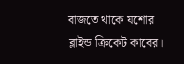বাজতে থাকে যশোর ব্লাইন্ড ক্রিকেট কাবের।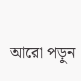আরো পড়ুন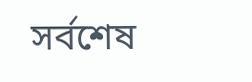সর্বশেষ